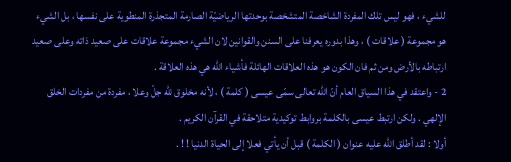للشيء ، فهو ليس تلك المفردة الشاخصة المتشخصة بوحدتها الرياضيّة الصارمة المتجذرة المنطوية على نفسها ، بل الشيء هو مجموعة ( علاقات ) ، وهذا بدوره يعرفنا على السنن والقوانين لان الشيء مجموعة علاقات على صعيد ذاته وعلى صعيد ارتباطه بالأرض ومن ثم فان الكون هو هذه العلاقات الهائلة فأشياء اللّه هي هذه العلاقة .
2 - واعتقد في هذا السياق العام أنّ اللّه تعالى سمّى عيسى ( كلمة ) ، لأنه مخلوق للّه جلّ وعلا ، مفردة من مفردات الخلق الإلهي . ولكن ارتبط عيسى بالكلمة بروابط توكيدية متلاحقة في القرآن الكريم .
أولا : لقد أطلق اللّه عليه عنوان ( الكلمة ) قبل أن يأتي فعلا إلى الحياة الدنيا ! ! .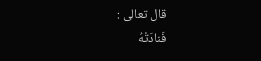قال تعالى :
فَنادَتْهُ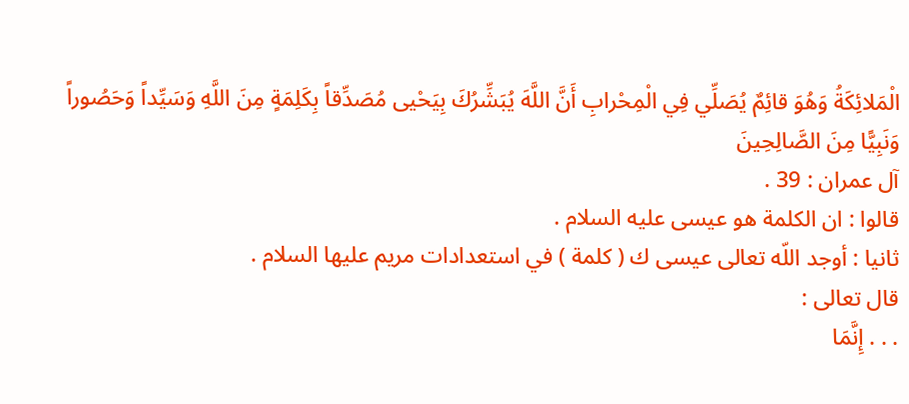الْمَلائِكَةُ وَهُوَ قائِمٌ يُصَلِّي فِي الْمِحْرابِ أَنَّ اللَّهَ يُبَشِّرُكَ بِيَحْيى مُصَدِّقاً بِكَلِمَةٍ مِنَ اللَّهِ وَسَيِّداً وَحَصُوراً وَنَبِيًّا مِنَ الصَّالِحِينَ
آل عمران : 39 .
قالوا : ان الكلمة هو عيسى عليه السلام .
ثانيا : أوجد اللّه تعالى عيسى ك ( كلمة ) في استعدادات مريم عليها السلام .
قال تعالى :
. . . إِنَّمَا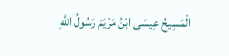الْمَسِيحُ عِيسَى ابْنُ مَرْيَمَ رَسُولُ اللَّهِ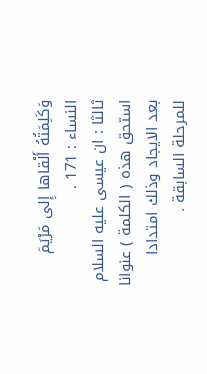وَكَلِمَتُهُ أَلْقاها إِلى مَرْيَمَ
النساء : 171 .
ثالثا : ان عيسى عليه السلام استحق هذه ( الكلمة ) عنوانا بعد الايجاد وذلك امتدادا للمرحلة السابقة .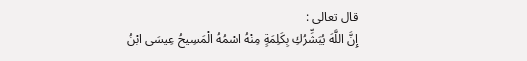قال تعالى :
إِنَّ اللَّهَ يُبَشِّرُكِ بِكَلِمَةٍ مِنْهُ اسْمُهُ الْمَسِيحُ عِيسَى ابْنُ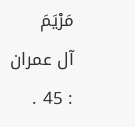مَرْيَمَ
آل عمران : 45 .